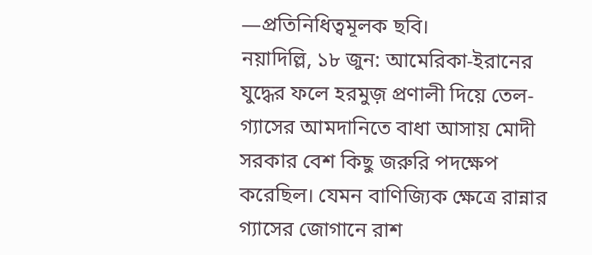—প্রতিনিধিত্বমূলক ছবি।
নয়াদিল্লি, ১৮ জুন: আমেরিকা-ইরানের যুদ্ধের ফলে হরমুজ় প্রণালী দিয়ে তেল-গ্যাসের আমদানিতে বাধা আসায় মোদী সরকার বেশ কিছু জরুরি পদক্ষেপ করেছিল। যেমন বাণিজ্যিক ক্ষেত্রে রান্নার গ্যাসের জোগানে রাশ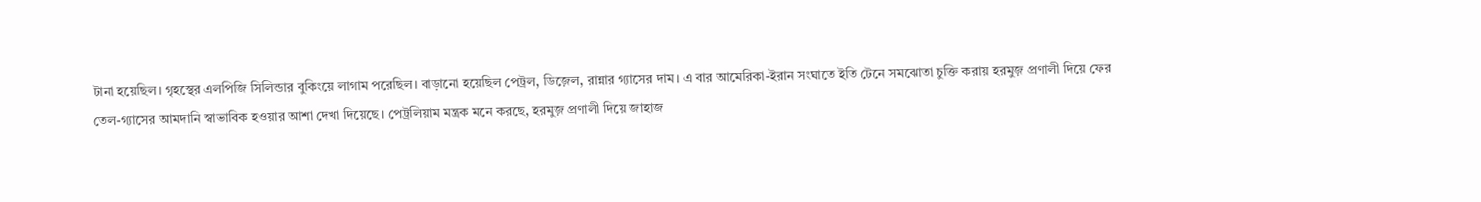টানা হয়েছিল। গৃহস্থের এলপিজি সিলিন্ডার বুকিংয়ে লাগাম পরেছিল। বাড়ানো হয়েছিল পেট্রল, ডিজ়েল, রান্নার গ্যাসের দাম। এ বার আমেরিকা-ইরান সংঘাতে ইতি টেনে সমঝোতা চুক্তি করায় হরমুজ় প্রণালী দিয়ে ফের তেল-গ্যাসের আমদানি স্বাভাবিক হওয়ার আশা দেখা দিয়েছে। পেট্রলিয়াম মন্ত্রক মনে করছে, হরমুজ় প্রণালী দিয়ে জাহাজ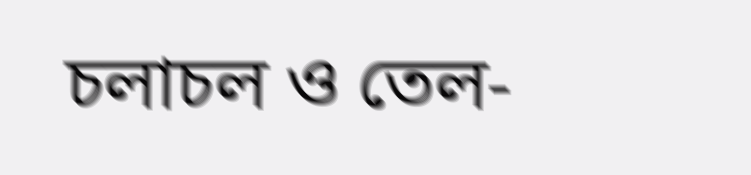চলাচল ও তেল-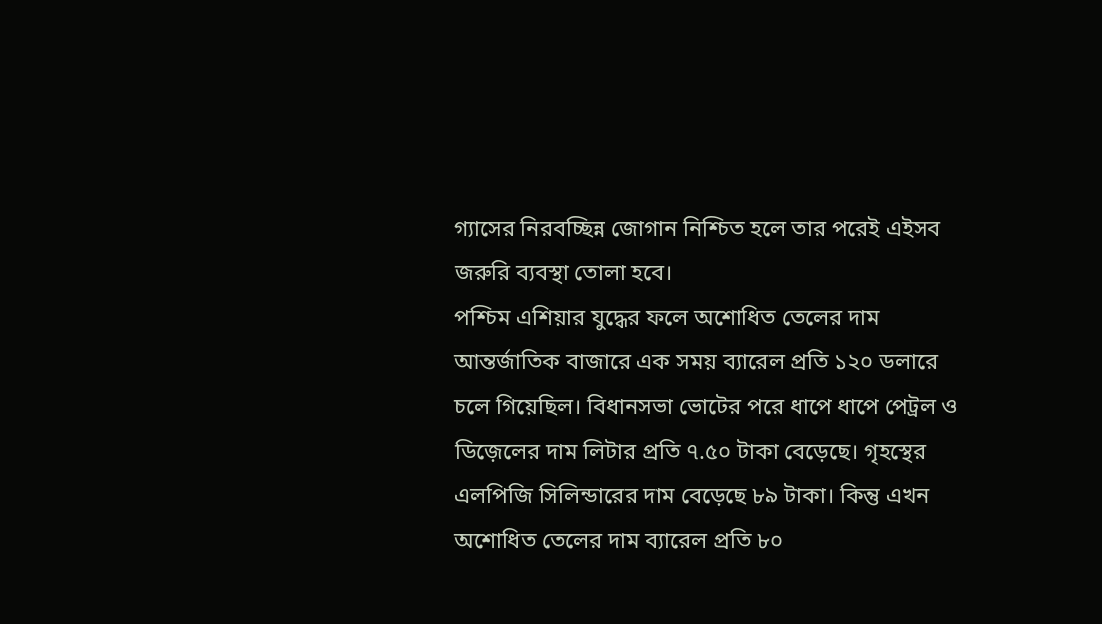গ্যাসের নিরবচ্ছিন্ন জোগান নিশ্চিত হলে তার পরেই এইসব জরুরি ব্যবস্থা তোলা হবে।
পশ্চিম এশিয়ার যুদ্ধের ফলে অশোধিত তেলের দাম আন্তর্জাতিক বাজারে এক সময় ব্যারেল প্রতি ১২০ ডলারে চলে গিয়েছিল। বিধানসভা ভোটের পরে ধাপে ধাপে পেট্রল ও ডিজ়েলের দাম লিটার প্রতি ৭.৫০ টাকা বেড়েছে। গৃহস্থের এলপিজি সিলিন্ডারের দাম বেড়েছে ৮৯ টাকা। কিন্তু এখন অশোধিত তেলের দাম ব্যারেল প্রতি ৮০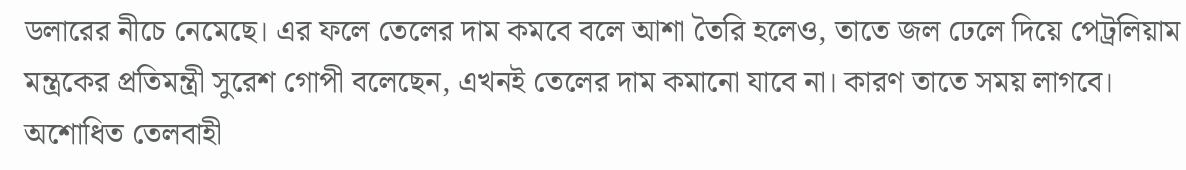ডলারের নীচে নেমেছে। এর ফলে তেলের দাম কমবে বলে আশা তৈরি হলেও, তাতে জল ঢেলে দিয়ে পেট্রলিয়াম মন্ত্রকের প্রতিমন্ত্রী সুরেশ গোপী বলেছেন, এখনই তেলের দাম কমানো যাবে না। কারণ তাতে সময় লাগবে। অশোধিত তেলবাহী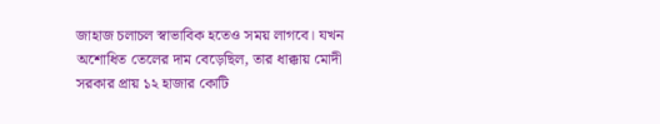জাহাজ চলাচল স্বাভাবিক হতেও সময় লাগবে। যখন অশোধিত তেলের দাম বেড়েছিল, তার ধাক্কায় মোদী সরকার প্রায় ১২ হাজার কোটি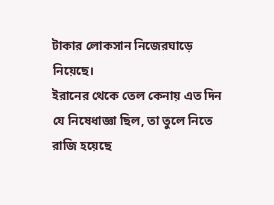টাকার লোকসান নিজেরঘাড়ে নিয়েছে।
ইরানের থেকে তেল কেনায় এত দিন যে নিষেধাজ্ঞা ছিল, তা তুলে নিতে রাজি হয়েছে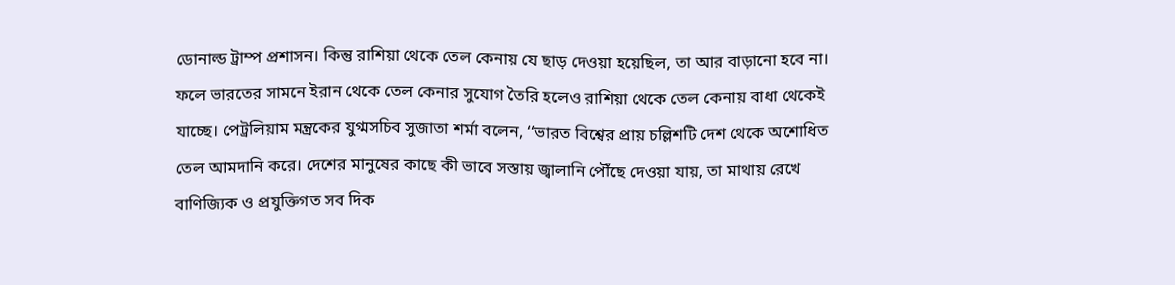ডোনাল্ড ট্রাম্প প্রশাসন। কিন্তু রাশিয়া থেকে তেল কেনায় যে ছাড় দেওয়া হয়েছিল, তা আর বাড়ানো হবে না। ফলে ভারতের সামনে ইরান থেকে তেল কেনার সুযোগ তৈরি হলেও রাশিয়া থেকে তেল কেনায় বাধা থেকেই যাচ্ছে। পেট্রলিয়াম মন্ত্রকের যুগ্মসচিব সুজাতা শর্মা বলেন, ‘‘ভারত বিশ্বের প্রায় চল্লিশটি দেশ থেকে অশোধিত তেল আমদানি করে। দেশের মানুষের কাছে কী ভাবে সস্তায় জ্বালানি পৌঁছে দেওয়া যায়, তা মাথায় রেখে বাণিজ্যিক ও প্রযুক্তিগত সব দিক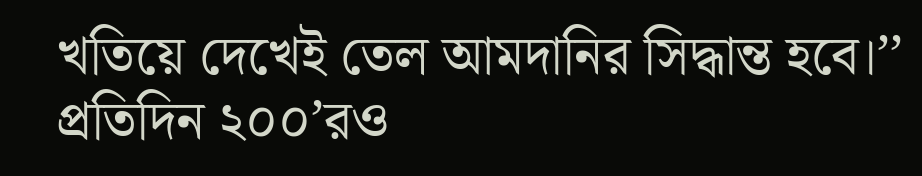খতিয়ে দেখেই তেল আমদানির সিদ্ধান্ত হবে।’’
প্রতিদিন ২০০’রও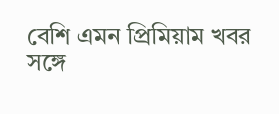বেশি এমন প্রিমিয়াম খবর
সঙ্গে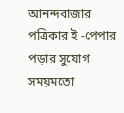আনন্দবাজার পত্রিকার ই -পেপার পড়ার সুযোগ
সময়মতো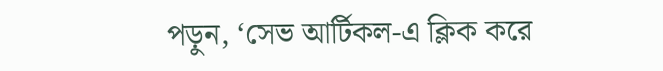পড়ুন, ‘সেভ আর্টিকল-এ ক্লিক করে